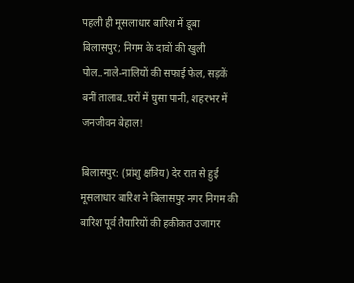पहली ही मूसलाधार बारिश में डूबा बिलासपुर; निगम के दावों की खुली पोल..नाले-नालियों की सफाई फेल, सड़कें बनीं तालाब..घरों में घुसा पानी, शहरभर में जनजीवन बेहाल!

बिलासपुर: (प्रांशु क्षत्रिय) देर रात से हुई मूसलाधार बारिश ने बिलासपुर नगर निगम की बारिश पूर्व तैयारियों की हकीकत उजागर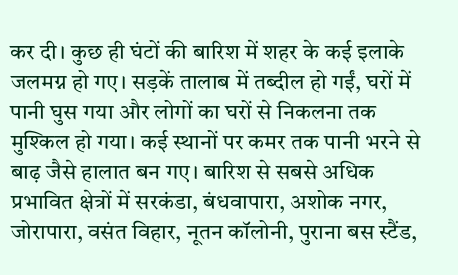कर दी। कुछ ही घंटों की बारिश में शहर के कई इलाके जलमग्न हो गए। सड़कें तालाब में तब्दील हो गईं, घरों में पानी घुस गया और लोगों का घरों से निकलना तक मुश्किल हो गया। कई स्थानों पर कमर तक पानी भरने से बाढ़ जैसे हालात बन गए। बारिश से सबसे अधिक प्रभावित क्षेत्रों में सरकंडा, बंधवापारा, अशोक नगर, जोरापारा, वसंत विहार, नूतन कॉलोनी, पुराना बस स्टैंड,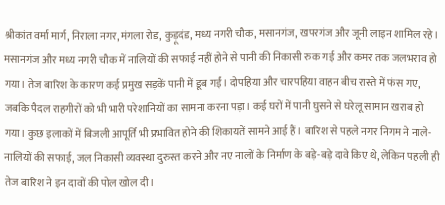श्रीकांत वर्मा मार्ग, निराला नगर, मंगला रोड, कुड़ूदंड, मध्य नगरी चौक, मसानगंज, खपरगंज और जूनी लाइन शामिल रहे। मसानगंज और मध्य नगरी चौक में नालियों की सफाई नहीं होने से पानी की निकासी रुक गई और कमर तक जलभराव हो गया। तेज बारिश के कारण कई प्रमुख सड़कें पानी में डूब गईं। दोपहिया और चारपहिया वाहन बीच रास्ते में फंस गए, जबकि पैदल राहगीरों को भी भारी परेशानियों का सामना करना पड़ा। कई घरों में पानी घुसने से घरेलू सामान खराब हो गया। कुछ इलाकों में बिजली आपूर्ति भी प्रभावित होने की शिकायतें सामने आई हैं। बारिश से पहले नगर निगम ने नाले-नालियों की सफाई, जल निकासी व्यवस्था दुरुस्त करने और नए नालों के निर्माण के बड़े-बड़े दावे किए थे, लेकिन पहली ही तेज बारिश ने इन दावों की पोल खोल दी।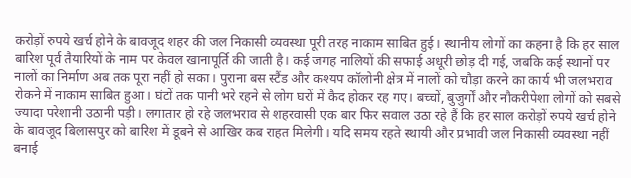करोड़ों रुपये खर्च होने के बावजूद शहर की जल निकासी व्यवस्था पूरी तरह नाकाम साबित हुई। स्थानीय लोगों का कहना है कि हर साल बारिश पूर्व तैयारियों के नाम पर केवल खानापूर्ति की जाती है। कई जगह नालियों की सफाई अधूरी छोड़ दी गई, जबकि कई स्थानों पर नालों का निर्माण अब तक पूरा नहीं हो सका। पुराना बस स्टैंड और कश्यप कॉलोनी क्षेत्र में नालों को चौड़ा करने का कार्य भी जलभराव रोकने में नाकाम साबित हुआ। घंटों तक पानी भरे रहने से लोग घरों में कैद होकर रह गए। बच्चों, बुजुर्गों और नौकरीपेशा लोगों को सबसे ज्यादा परेशानी उठानी पड़ी। लगातार हो रहे जलभराव से शहरवासी एक बार फिर सवाल उठा रहे हैं कि हर साल करोड़ों रुपये खर्च होने के बावजूद बिलासपुर को बारिश में डूबने से आखिर कब राहत मिलेगी। यदि समय रहते स्थायी और प्रभावी जल निकासी व्यवस्था नहीं बनाई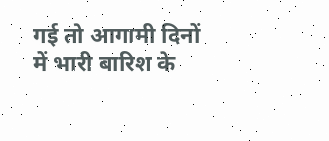गई तो आगामी दिनों में भारी बारिश के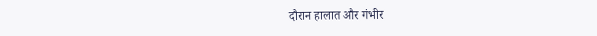दौरान हालात और गंभीर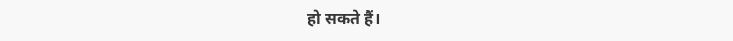हो सकते हैं।